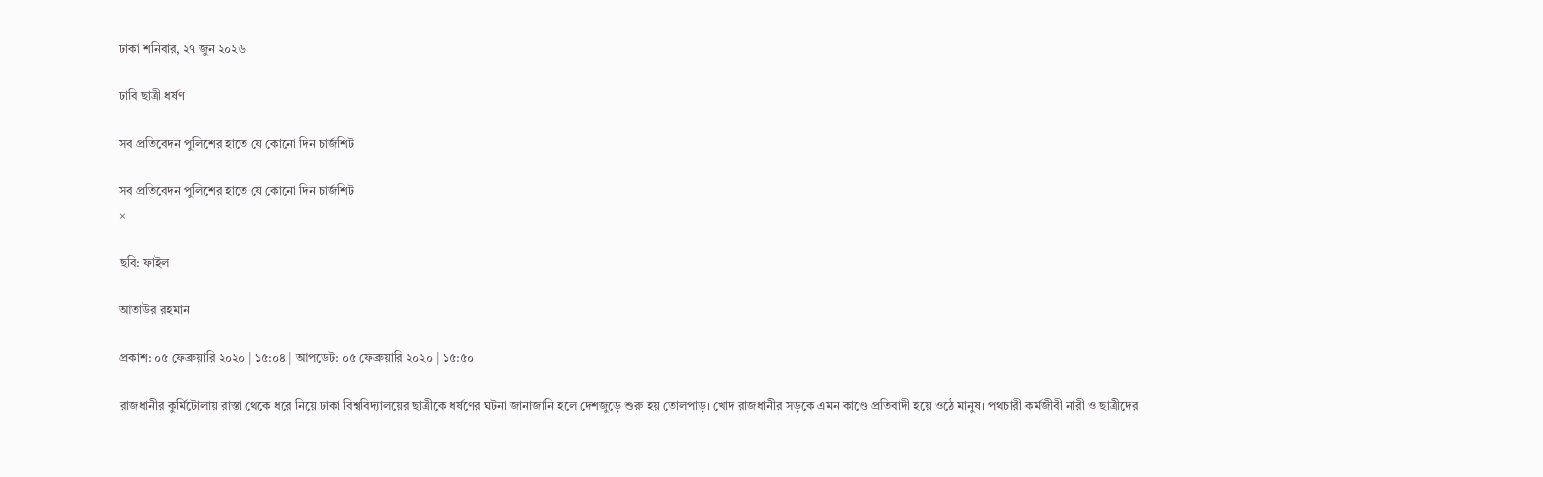ঢাকা শনিবার, ২৭ জুন ২০২৬

ঢাবি ছাত্রী ধর্ষণ

সব প্রতিবেদন পুলিশের হাতে যে কোনো দিন চার্জশিট

সব প্রতিবেদন পুলিশের হাতে যে কোনো দিন চার্জশিট
×

ছবি: ফাইল

আতাউর রহমান

প্রকাশ: ০৫ ফেব্রুয়ারি ২০২০ | ১৫:০৪ | আপডেট: ০৫ ফেব্রুয়ারি ২০২০ | ১৫:৫০

রাজধানীর কুর্মিটোলায় রাস্তা থেকে ধরে নিয়ে ঢাকা বিশ্ববিদ্যালয়ের ছাত্রীকে ধর্ষণের ঘটনা জানাজানি হলে দেশজুড়ে শুরু হয় তোলপাড়। খোদ রাজধানীর সড়কে এমন কাণ্ডে প্রতিবাদী হয়ে ওঠে মানুষ। পথচারী কর্মজীবী নারী ও ছাত্রীদের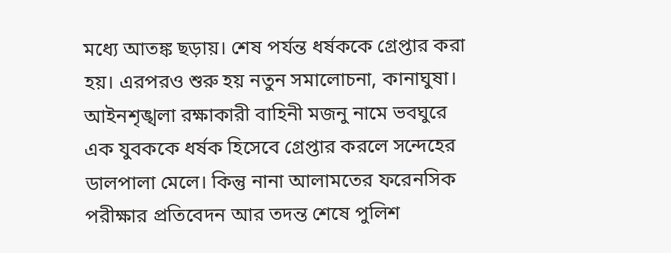মধ্যে আতঙ্ক ছড়ায়। শেষ পর্যন্ত ধর্ষককে গ্রেপ্তার করা হয়। এরপরও শুরু হয় নতুন সমালোচনা, কানাঘুষা। আইনশৃঙ্খলা রক্ষাকারী বাহিনী মজনু নামে ভবঘুরে এক যুবককে ধর্ষক হিসেবে গ্রেপ্তার করলে সন্দেহের ডালপালা মেলে। কিন্তু নানা আলামতের ফরেনসিক পরীক্ষার প্রতিবেদন আর তদন্ত শেষে পুলিশ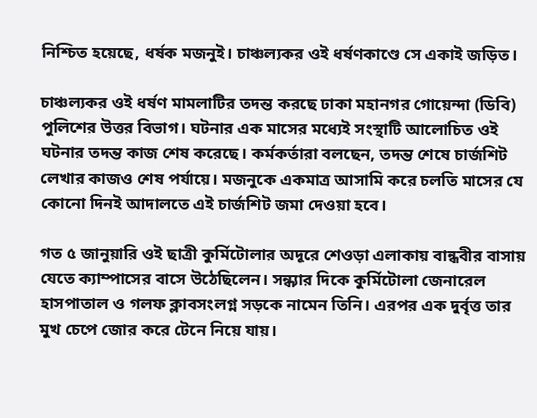নিশ্চিত হয়েছে, ধর্ষক মজনুই। চাঞ্চল্যকর ওই ধর্ষণকাণ্ডে সে একাই জড়িত।

চাঞ্চল্যকর ওই ধর্ষণ মামলাটির তদন্ত করছে ঢাকা মহানগর গোয়েন্দা (ডিবি) পুলিশের উত্তর বিভাগ। ঘটনার এক মাসের মধ্যেই সংস্থাটি আলোচিত ওই ঘটনার তদন্ত কাজ শেষ করেছে। কর্মকর্তারা বলছেন, তদন্ত শেষে চার্জশিট লেখার কাজও শেষ পর্যায়ে। মজনুকে একমাত্র আসামি করে চলতি মাসের যে কোনো দিনই আদালতে এই চার্জশিট জমা দেওয়া হবে।

গত ৫ জানুয়ারি ওই ছাত্রী কুর্মিটোলার অদূরে শেওড়া এলাকায় বান্ধবীর বাসায় যেতে ক্যাম্পাসের বাসে উঠেছিলেন। সন্ধ্যার দিকে কুর্মিটোলা জেনারেল হাসপাতাল ও গলফ ক্লাবসংলগ্ন সড়কে নামেন তিনি। এরপর এক দুর্বৃত্ত তার মুখ চেপে জোর করে টেনে নিয়ে যায়।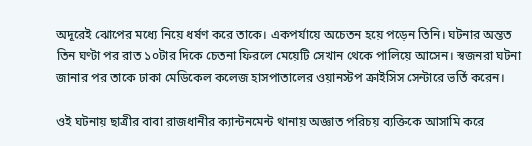অদূরেই ঝোপের মধ্যে নিয়ে ধর্ষণ করে তাকে। একপর্যায়ে অচেতন হয়ে পড়েন তিনি। ঘটনার অন্তত তিন ঘণ্টা পর রাত ১০টার দিকে চেতনা ফিরলে মেয়েটি সেখান থেকে পালিয়ে আসেন। স্বজনরা ঘটনা জানার পর তাকে ঢাকা মেডিকেল কলেজ হাসপাতালের ওয়ানস্টপ ক্রাইসিস সেন্টারে ভর্তি করেন।

ওই ঘটনায় ছাত্রীর বাবা রাজধানীর ক্যান্টনমেন্ট থানায় অজ্ঞাত পরিচয় ব্যক্তিকে আসামি করে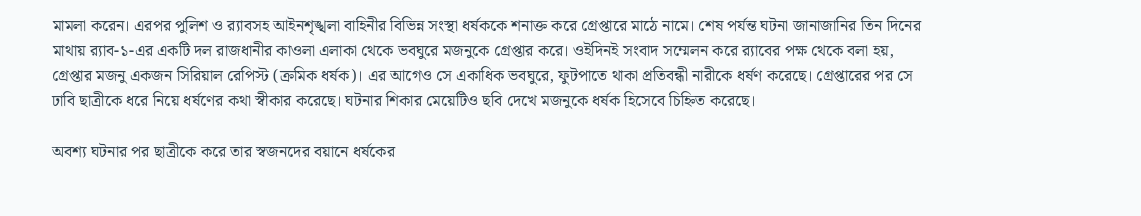মামলা করেন। এরপর পুলিশ ও র‌্যাবসহ আইনশৃঙ্খলা বাহিনীর বিভিন্ন সংস্থা ধর্ষককে শনাক্ত করে গ্রেপ্তারে মাঠে নামে। শেষ পর্যন্ত ঘটনা জানাজানির তিন দিনের মাথায় র‌্যাব-১-এর একটি দল রাজধানীর কাওলা এলাকা থেকে ভবঘুরে মজনুকে গ্রেপ্তার করে। ওইদিনই সংবাদ সম্মেলন করে র‌্যাবের পক্ষ থেকে বলা হয়, গ্রেপ্তার মজনু একজন সিরিয়াল রেপিস্ট (ক্রমিক ধর্ষক)। এর আগেও সে একাধিক ভবঘুরে, ফুটপাতে থাকা প্রতিবন্ধী নারীকে ধর্ষণ করেছে। গ্রেপ্তারের পর সে ঢাবি ছাত্রীকে ধরে নিয়ে ধর্ষণের কথা স্বীকার করেছে। ঘটনার শিকার মেয়েটিও ছবি দেখে মজনুকে ধর্ষক হিসেবে চিহ্নিত করেছে।

অবশ্য ঘটনার পর ছাত্রীকে করে তার স্বজনদের বয়ানে ধর্ষকের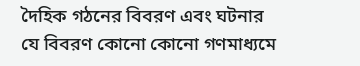দৈহিক গঠনের বিবরণ এবং ঘটনার যে বিবরণ কোনো কোনো গণমাধ্যমে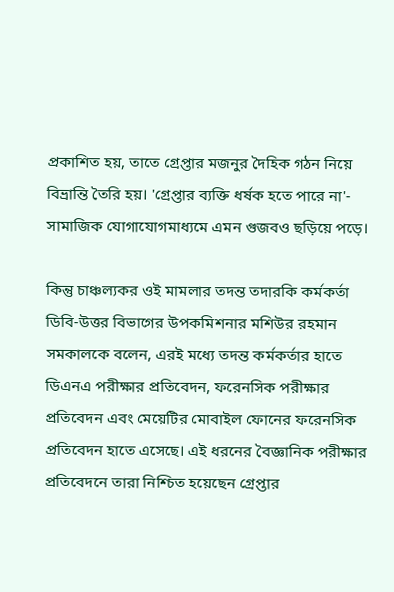প্রকাশিত হয়, তাতে গ্রেপ্তার মজনুর দৈহিক গঠন নিয়ে বিভ্রান্তি তৈরি হয়। 'গ্রেপ্তার ব্যক্তি ধর্ষক হতে পারে না'- সামাজিক যোগাযোগমাধ্যমে এমন গুজবও ছড়িয়ে পড়ে।

কিন্তু চাঞ্চল্যকর ওই মামলার তদন্ত তদারকি কর্মকর্তা ডিবি-উত্তর বিভাগের উপকমিশনার মশিউর রহমান সমকালকে বলেন, এরই মধ্যে তদন্ত কর্মকর্তার হাতে ডিএনএ পরীক্ষার প্রতিবেদন, ফরেনসিক পরীক্ষার প্রতিবেদন এবং মেয়েটির মোবাইল ফোনের ফরেনসিক প্রতিবেদন হাতে এসেছে। এই ধরনের বৈজ্ঞানিক পরীক্ষার প্রতিবেদনে তারা নিশ্চিত হয়েছেন গ্রেপ্তার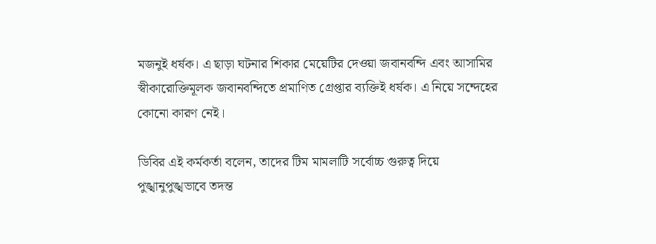মজনুই ধর্ষক। এ ছাড়া ঘটনার শিকার মেয়েটির দেওয়া জবানবন্দি এবং আসামির স্বীকারোক্তিমূলক জবানবন্দিতে প্রমাণিত গ্রেপ্তার ব্যক্তিই ধর্ষক। এ নিয়ে সন্দেহের কোনো কারণ নেই।

ডিবির এই কর্মকর্তা বলেন, তাদের টিম মামলাটি সর্বোচ্চ গুরুত্ব দিয়ে পুঙ্খানুপুঙ্খভাবে তদন্ত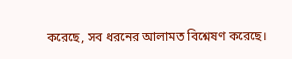করেছে, সব ধরনের আলামত বিশ্নেষণ করেছে।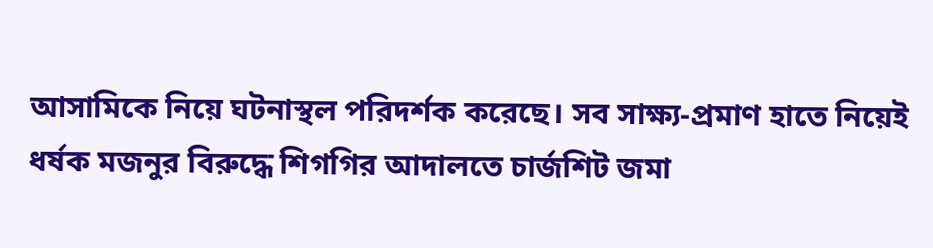আসামিকে নিয়ে ঘটনাস্থল পরিদর্শক করেছে। সব সাক্ষ্য-প্রমাণ হাতে নিয়েই ধর্ষক মজনুর বিরুদ্ধে শিগগির আদালতে চার্জশিট জমা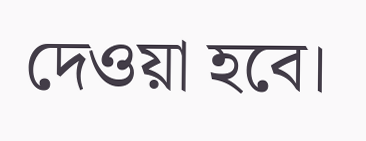দেওয়া হবে।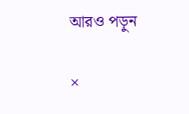আরও পড়ুন

×